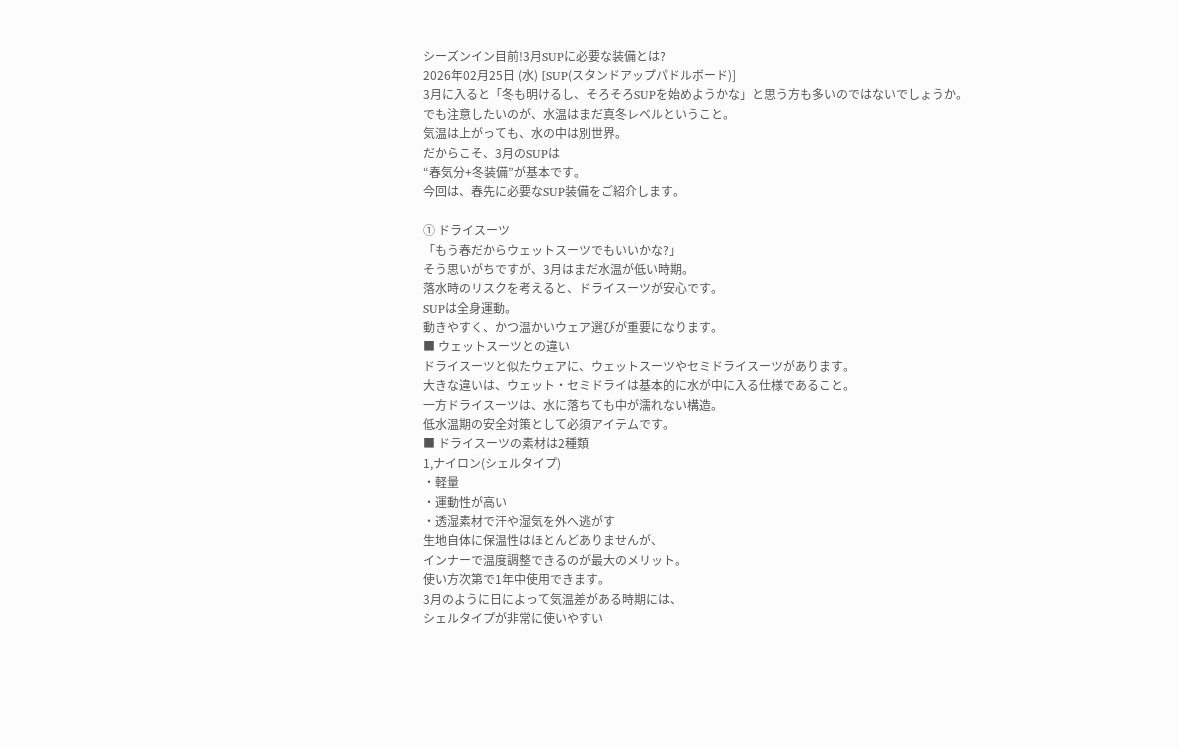シーズンイン目前!3月SUPに必要な装備とは?
2026年02月25日 (水) [SUP(スタンドアップパドルボード)]
3月に入ると「冬も明けるし、そろそろSUPを始めようかな」と思う方も多いのではないでしょうか。
でも注意したいのが、水温はまだ真冬レベルということ。
気温は上がっても、水の中は別世界。
だからこそ、3月のSUPは
“春気分+冬装備”が基本です。
今回は、春先に必要なSUP装備をご紹介します。

① ドライスーツ
「もう春だからウェットスーツでもいいかな?」
そう思いがちですが、3月はまだ水温が低い時期。
落水時のリスクを考えると、ドライスーツが安心です。
SUPは全身運動。
動きやすく、かつ温かいウェア選びが重要になります。
■ ウェットスーツとの違い
ドライスーツと似たウェアに、ウェットスーツやセミドライスーツがあります。
大きな違いは、ウェット・セミドライは基本的に水が中に入る仕様であること。
一方ドライスーツは、水に落ちても中が濡れない構造。
低水温期の安全対策として必須アイテムです。
■ ドライスーツの素材は2種類
1,ナイロン(シェルタイプ)
・軽量
・運動性が高い
・透湿素材で汗や湿気を外へ逃がす
生地自体に保温性はほとんどありませんが、
インナーで温度調整できるのが最大のメリット。
使い方次第で1年中使用できます。
3月のように日によって気温差がある時期には、
シェルタイプが非常に使いやすい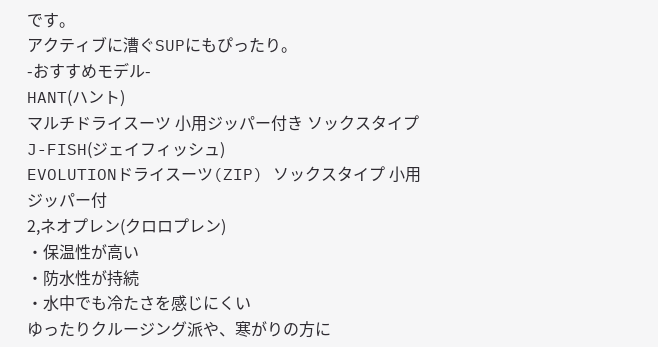です。
アクティブに漕ぐSUPにもぴったり。
-おすすめモデル-
HANT(ハント)
マルチドライスーツ 小用ジッパー付き ソックスタイプ
J-FISH(ジェイフィッシュ)
EVOLUTIONドライスーツ(ZIP) ソックスタイプ 小用ジッパー付
2,ネオプレン(クロロプレン)
・保温性が高い
・防水性が持続
・水中でも冷たさを感じにくい
ゆったりクルージング派や、寒がりの方に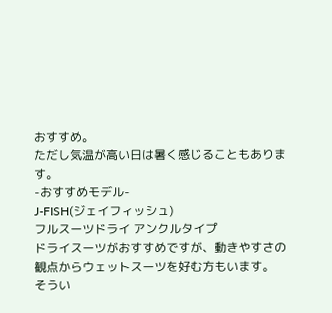おすすめ。
ただし気温が高い日は暑く感じることもあります。
-おすすめモデル-
J-FISH(ジェイフィッシュ)
フルスーツドライ アンクルタイプ
ドライスーツがおすすめですが、動きやすさの観点からウェットスーツを好む方もいます。
そうい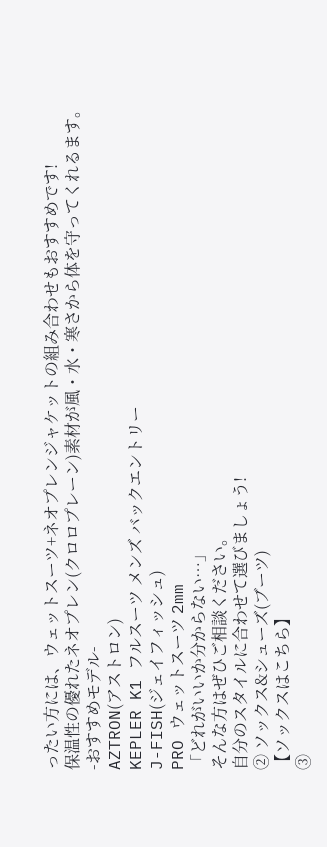ったい方には、ウェットスーツ+ネオプレンジャケットの組み合わせもおすすめです!
保温性の優れたネオプレン(クロロプレーン)素材が風・水・寒さから体を守ってくれるます。
-おすすめモデル-
AZTRON(アストロン)
KEPLER K1 フルスーツ メンズ バックエントリー
J-FISH(ジェイフィッシュ)
PRO ウェットスーツ 2mm
「どれがいいか分からない…」
そんな方はぜひご相談ください。
自分のスタイルに合わせて選びましょう!
② ソックス&シューズ(ブーツ)
【ソックスはこちら】
③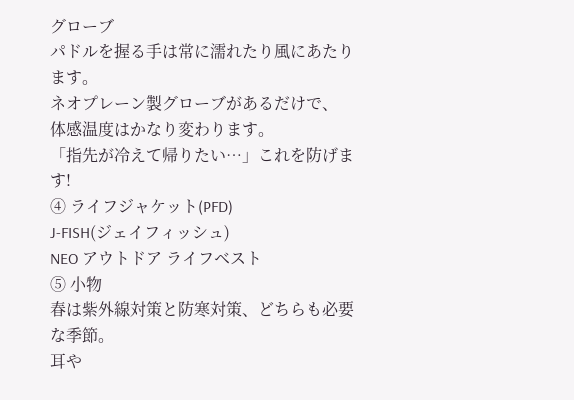グローブ
パドルを握る手は常に濡れたり風にあたります。
ネオプレーン製グローブがあるだけで、
体感温度はかなり変わります。
「指先が冷えて帰りたい…」これを防げます!
④ ライフジャケット(PFD)
J-FISH(ジェイフィッシュ)
NEO アウトドア ライフベスト
⑤ 小物
春は紫外線対策と防寒対策、どちらも必要な季節。
耳や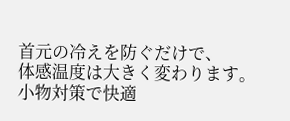首元の冷えを防ぐだけで、
体感温度は大きく変わります。
小物対策で快適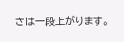さは一段上がります。